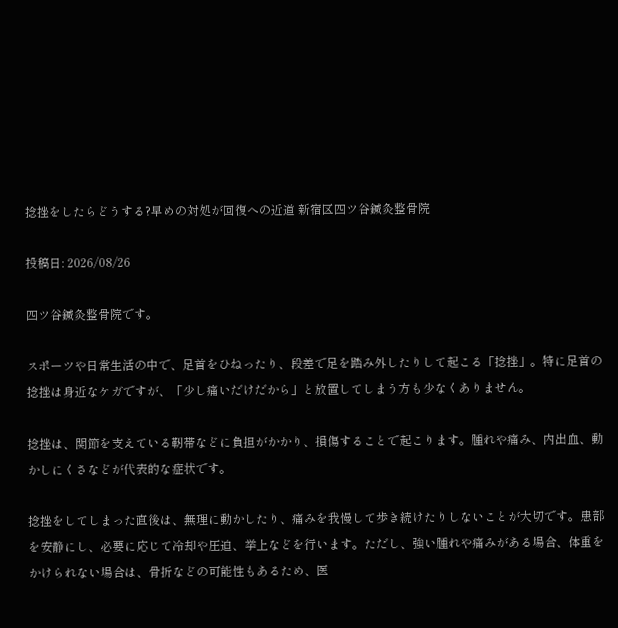捻挫をしたらどうする?早めの対処が回復への近道 新宿区四ツ谷鍼灸整骨院

投稿日: 2026/08/26

四ツ谷鍼灸整骨院です。

スポーツや日常生活の中で、足首をひねったり、段差で足を踏み外したりして起こる「捻挫」。特に足首の捻挫は身近なケガですが、「少し痛いだけだから」と放置してしまう方も少なくありません。

捻挫は、関節を支えている靭帯などに負担がかかり、損傷することで起こります。腫れや痛み、内出血、動かしにくさなどが代表的な症状です。

捻挫をしてしまった直後は、無理に動かしたり、痛みを我慢して歩き続けたりしないことが大切です。患部を安静にし、必要に応じて冷却や圧迫、挙上などを行います。ただし、強い腫れや痛みがある場合、体重をかけられない場合は、骨折などの可能性もあるため、医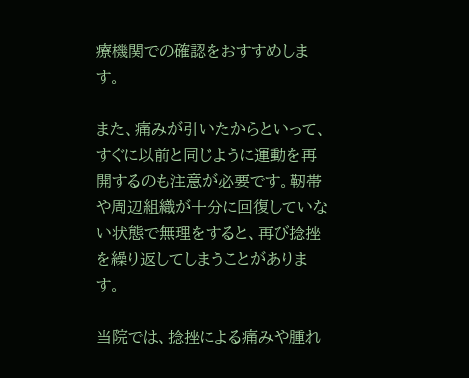療機関での確認をおすすめします。

また、痛みが引いたからといって、すぐに以前と同じように運動を再開するのも注意が必要です。靭帯や周辺組織が十分に回復していない状態で無理をすると、再び捻挫を繰り返してしまうことがあります。

当院では、捻挫による痛みや腫れ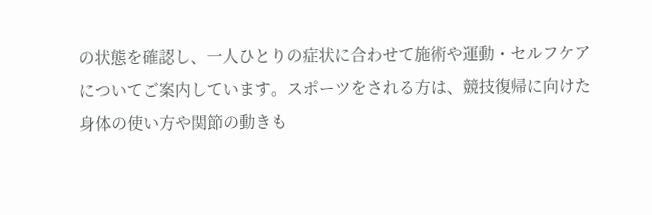の状態を確認し、一人ひとりの症状に合わせて施術や運動・セルフケアについてご案内しています。スポーツをされる方は、競技復帰に向けた身体の使い方や関節の動きも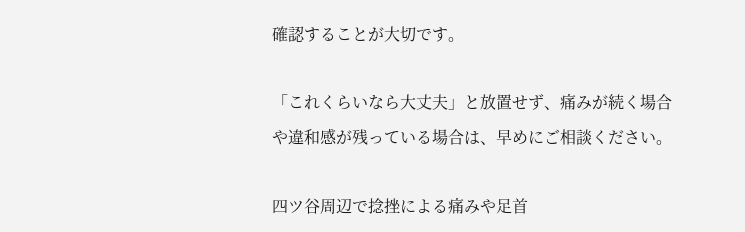確認することが大切です。

「これくらいなら大丈夫」と放置せず、痛みが続く場合や違和感が残っている場合は、早めにご相談ください。

四ツ谷周辺で捻挫による痛みや足首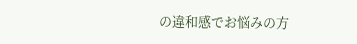の違和感でお悩みの方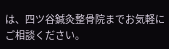は、四ツ谷鍼灸整骨院までお気軽にご相談ください。